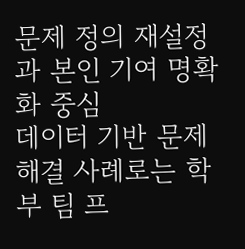문제 정의 재설정과 본인 기여 명확화 중심
데이터 기반 문제 해결 사례로는 학부 팀 프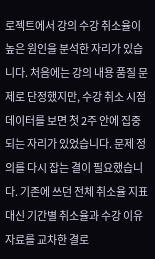로젝트에서 강의 수강 취소율이 높은 원인을 분석한 자리가 있습니다. 처음에는 강의 내용 품질 문제로 단정했지만, 수강 취소 시점 데이터를 보면 첫 2주 안에 집중되는 자리가 있었습니다. 문제 정의를 다시 잡는 결이 필요했습니다. 기존에 쓰던 전체 취소율 지표 대신 기간별 취소율과 수강 이유 자료를 교차한 결로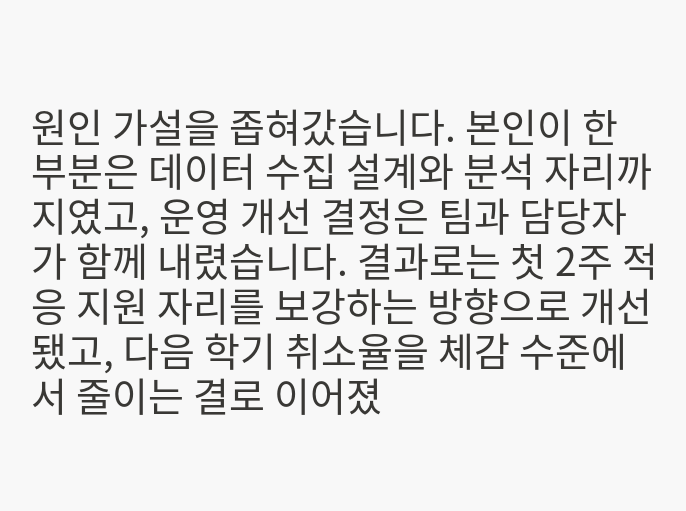원인 가설을 좁혀갔습니다. 본인이 한 부분은 데이터 수집 설계와 분석 자리까지였고, 운영 개선 결정은 팀과 담당자가 함께 내렸습니다. 결과로는 첫 2주 적응 지원 자리를 보강하는 방향으로 개선됐고, 다음 학기 취소율을 체감 수준에서 줄이는 결로 이어졌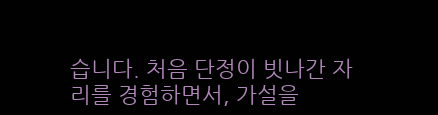습니다. 처음 단정이 빗나간 자리를 경험하면서, 가설을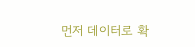먼저 데이터로 확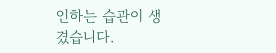인하는 습관이 생겼습니다.